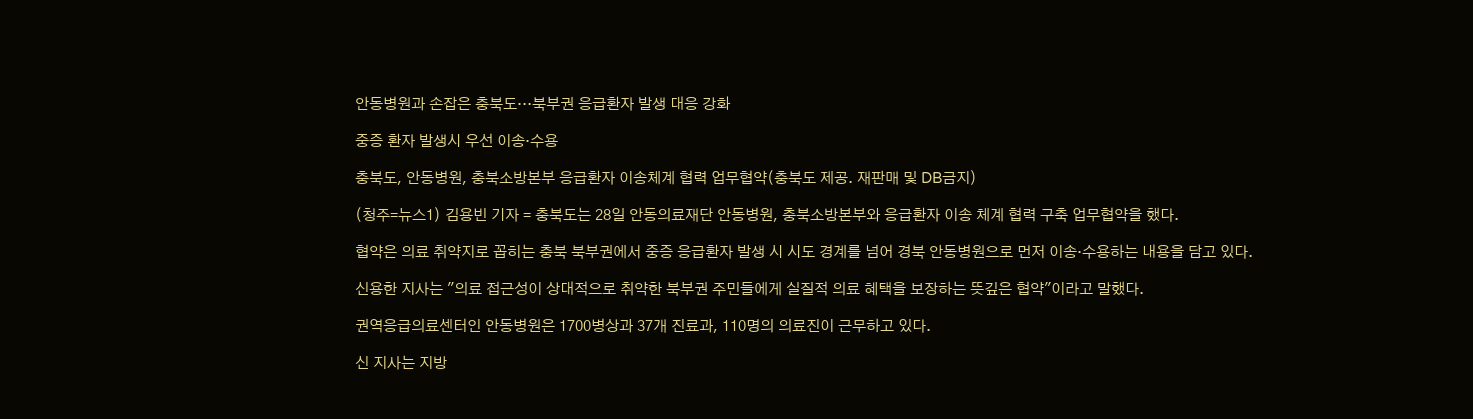안동병원과 손잡은 충북도…북부권 응급환자 발생 대응 강화

중증 환자 발생시 우선 이송·수용

충북도, 안동병원, 충북소방본부 응급환자 이송체계 협력 업무협약(충북도 제공. 재판매 및 DB금지)

(청주=뉴스1) 김용빈 기자 = 충북도는 28일 안동의료재단 안동병원, 충북소방본부와 응급환자 이송 체계 협력 구축 업무협약을 했다.

협약은 의료 취약지로 꼽히는 충북 북부권에서 중증 응급환자 발생 시 시도 경계를 넘어 경북 안동병원으로 먼저 이송·수용하는 내용을 담고 있다.

신용한 지사는 "의료 접근성이 상대적으로 취약한 북부권 주민들에게 실질적 의료 혜택을 보장하는 뜻깊은 협약"이라고 말했다.

권역응급의료센터인 안동병원은 1700병상과 37개 진료과, 110명의 의료진이 근무하고 있다.

신 지사는 지방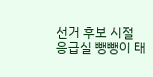선거 후보 시절 응급실 뺑뺑이 태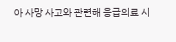아 사망 사고와 관련해 응급의료 시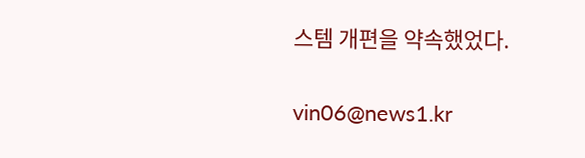스템 개편을 약속했었다.

vin06@news1.kr